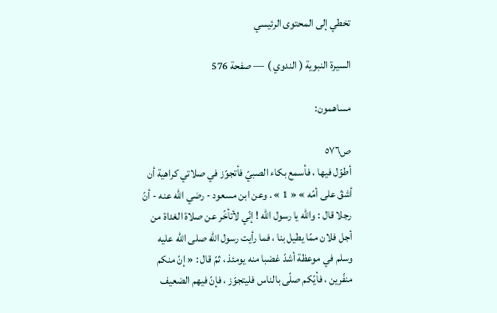تخطي إلى المحتوى الرئيسي

السيرة النبوية ( الندوي ) — صفحة 576

مساهمون:

ص٥٧٦
أطوّل فيها ، فأسمع بكاء الصبيّ فأتجوّز في صلاتي كراهية أن أشقّ على أمّه » « 1 » . وعن ابن مسعود - رضي اللّه عنه - أنّ رجلا قال : واللّه يا رسول اللّه ! إنّي لأتأخّر عن صلاة الغداة من أجل فلان ممّا يطيل بنا ، فما رأيت رسول اللّه صلى اللّه عليه وسلم في موعظة أشدّ غضبا منه يومئذ ، ثمّ قال : « إنّ منكم منفّرين ، فأيّكم صلّى بالناس فليتجوّز ، فإنّ فيهم الضعيف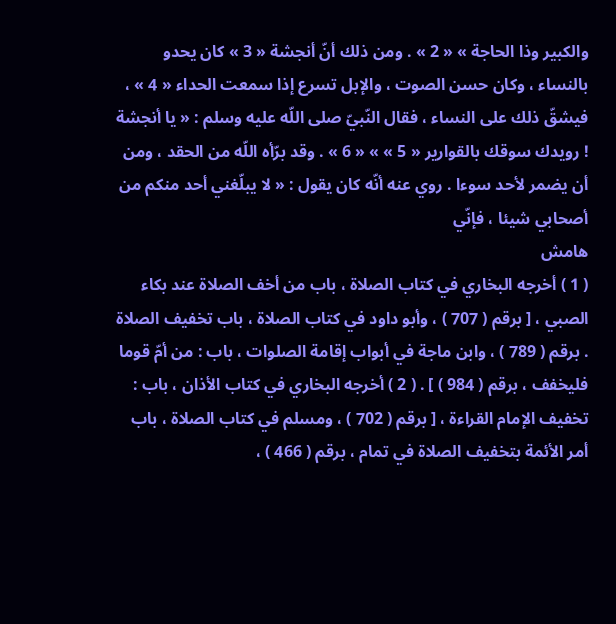والكبير وذا الحاجة » « 2 » . ومن ذلك أنّ أنجشة « 3 » كان يحدو بالنساء ، وكان حسن الصوت ، والإبل تسرع إذا سمعت الحداء « 4 » ، فيشقّ ذلك على النساء ، فقال النّبيّ صلى اللّه عليه وسلم : « يا أنجشة ! رويدك سوقك بالقوارير « 5 » » « 6 » . وقد برّأه اللّه من الحقد ، ومن أن يضمر لأحد سوءا . روي عنه أنّه كان يقول : « لا يبلّغني أحد منكم من أصحابي شيئا ، فإنّي
هامش
( 1 ) أخرجه البخاري في كتاب الصلاة ، باب من أخف الصلاة عند بكاء الصبي ، [ برقم ( 707 ) ، وأبو داود في كتاب الصلاة ، باب تخفيف الصلاة . برقم ( 789 ) ، وابن ماجة في أبواب إقامة الصلوات ، باب : من أمّ قوما فليخفف ، برقم ( 984 ) ] . ( 2 ) أخرجه البخاري في كتاب الأذان ، باب : تخفيف الإمام القراءة ، [ برقم ( 702 ) ، ومسلم في كتاب الصلاة ، باب أمر الأئمة بتخفيف الصلاة في تمام ، برقم ( 466 ) ،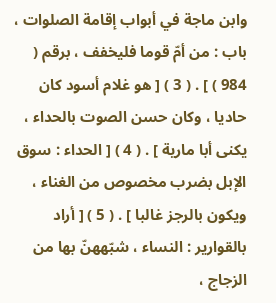وابن ماجة في أبواب إقامة الصلوات ، باب : من أمّ قوما فليخفف ، برقم ( 984 ) ] . ( 3 ) [ هو غلام أسود كان حاديا ، وكان حسن الصوت بالحداء ، يكنى أبا مارية ] . ( 4 ) [ الحداء : سوق الإبل بضرب مخصوص من الغناء ، ويكون بالرجز غالبا ] . ( 5 ) [ أراد بالقوارير : النساء ، شبّههنّ بها من الزجاج ،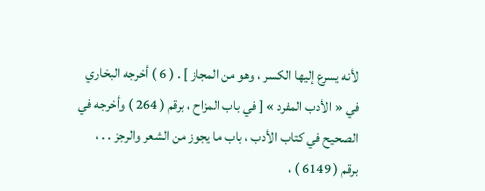لأنه يسرع إليها الكسر ، وهو من المجاز ] . ( 6 ) أخرجه البخاري في « الأدب المفرد » [ في باب المزاح ، برقم ( 264 ) وأخرجه في الصحيح في كتاب الأدب ، باب ما يجوز من الشعر والرجز . . ، برقم ( 6149 ) ،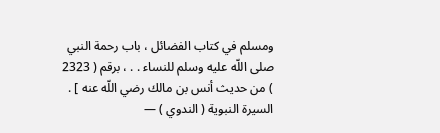ومسلم في كتاب الفضائل ، باب رحمة النبي صلى اللّه عليه وسلم للنساء . . ، برقم ( 2323 ) من حديث أنس بن مالك رضي اللّه عنه ] .
السيرة النبوية ( الندوي ) —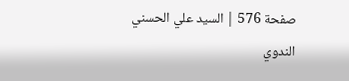صفحة 576 | السيد علي الحسني الندوي